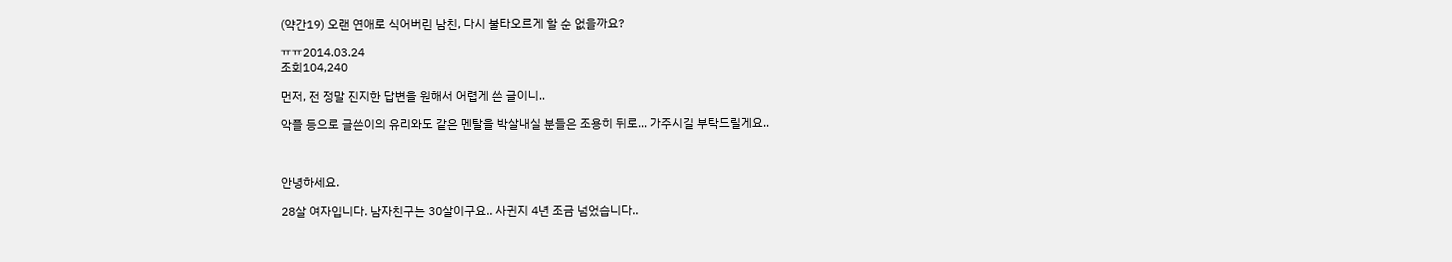(약간19) 오랜 연애로 식어버린 남친, 다시 불타오르게 할 순 없을까요?

ㅠㅠ2014.03.24
조회104,240

먼저, 전 정말 진지한 답변을 원해서 어렵게 쓴 글이니..

악플 등으로 글쓴이의 유리와도 같은 멘탈을 박살내실 분들은 조용히 뒤로... 가주시길 부탁드릴게요..



안녕하세요.

28살 여자입니다. 남자친구는 30살이구요.. 사귄지 4년 조금 넘었습니다..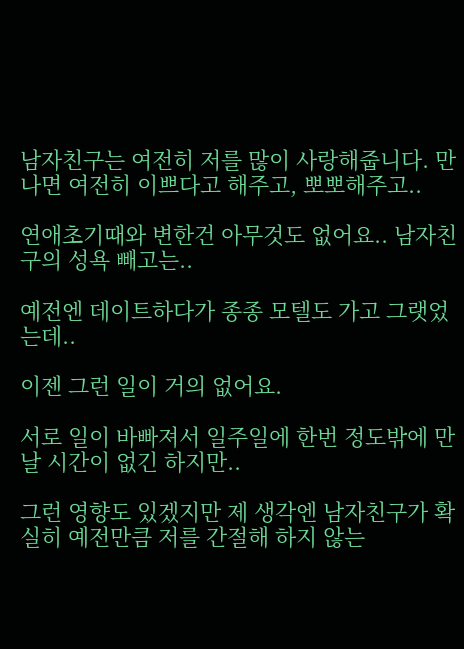남자친구는 여전히 저를 많이 사랑해줍니다. 만나면 여전히 이쁘다고 해주고, 뽀뽀해주고..

연애초기때와 변한건 아무것도 없어요.. 남자친구의 성욕 빼고는..

예전엔 데이트하다가 종종 모텔도 가고 그랫었는데..

이젠 그런 일이 거의 없어요.

서로 일이 바빠져서 일주일에 한번 정도밖에 만날 시간이 없긴 하지만..

그런 영향도 있겠지만 제 생각엔 남자친구가 확실히 예전만큼 저를 간절해 하지 않는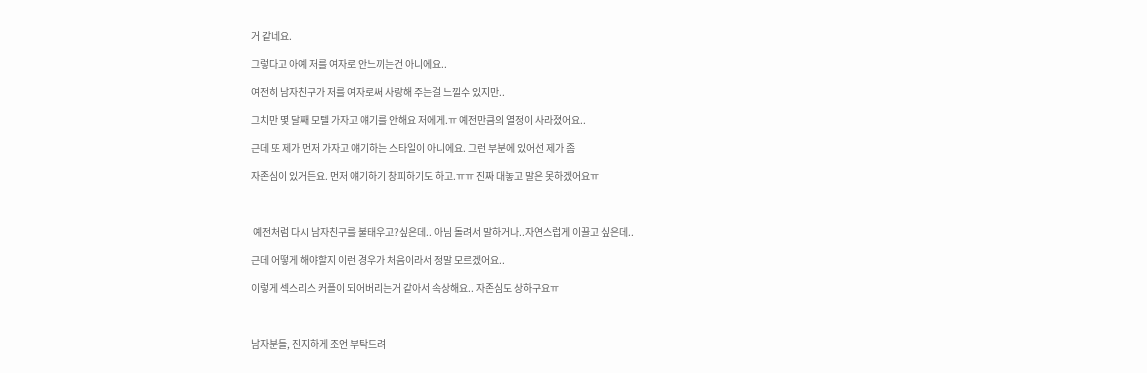거 같네요.

그렇다고 아예 저를 여자로 안느끼는건 아니에요..

여전히 남자친구가 저를 여자로써 사랑해 주는걸 느낄수 있지만..

그치만 몇 달째 모텔 가자고 얘기를 안해요 저에게.ㅠ 예전만큼의 열정이 사라졌어요..

근데 또 제가 먼저 가자고 얘기하는 스타일이 아니에요. 그런 부분에 있어선 제가 좀

자존심이 있거든요. 먼저 얘기하기 창피하기도 하고.ㅠㅠ 진짜 대놓고 말은 못하겠어요ㅠ



 예전처럼 다시 남자친구를 불태우고?싶은데.. 아님 돌려서 말하거나..자연스럽게 이끌고 싶은데..

근데 어떻게 해야할지 이런 경우가 처음이라서 정말 모르겠어요..

이렇게 섹스리스 커플이 되어버리는거 같아서 속상해요.. 자존심도 상하구요ㅠ



남자분들, 진지하게 조언 부탁드려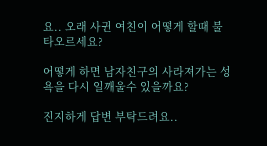요.. 오래 사귄 여친이 어떻게 할때 불타오르세요?

어떻게 하면 남자친구의 사라져가는 성욕을 다시 일깨울수 있을까요?

진지하게 답변 부탁드려요..